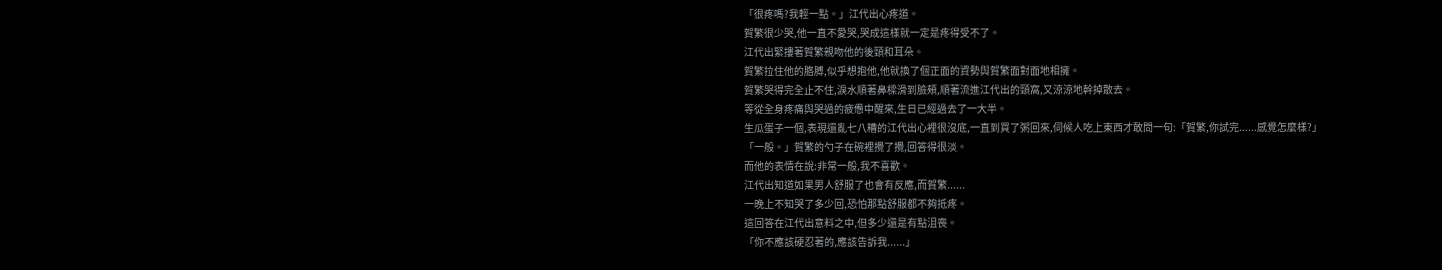「很疼嗎?我輕一點。」江代出心疼道。
賀繁很少哭,他一直不愛哭,哭成這樣就一定是疼得受不了。
江代出緊摟著賀繁親吻他的後頸和耳朵。
賀繁拉住他的胳膊,似乎想抱他,他就換了個正面的資勢與賀繁面對面地相擁。
賀繁哭得完全止不住,淚水順著鼻樑滑到臉頰,順著流進江代出的頸窩,又涼涼地幹掉散去。
等從全身疼痛與哭過的疲憊中醒來,生日已經過去了一大半。
生瓜蛋子一個,表現還亂七八糟的江代出心裡很沒底,一直到買了粥回來,伺候人吃上東西才敢問一句:「賀繁,你試完......感覺怎麼樣?」
「一般。」賀繁的勺子在碗裡攪了攪,回答得很淡。
而他的表情在說:非常一般,我不喜歡。
江代出知道如果男人舒服了也會有反應,而賀繁......
一晚上不知哭了多少回,恐怕那點舒服都不夠抵疼。
這回答在江代出意料之中,但多少還是有點沮喪。
「你不應該硬忍著的,應該告訴我......」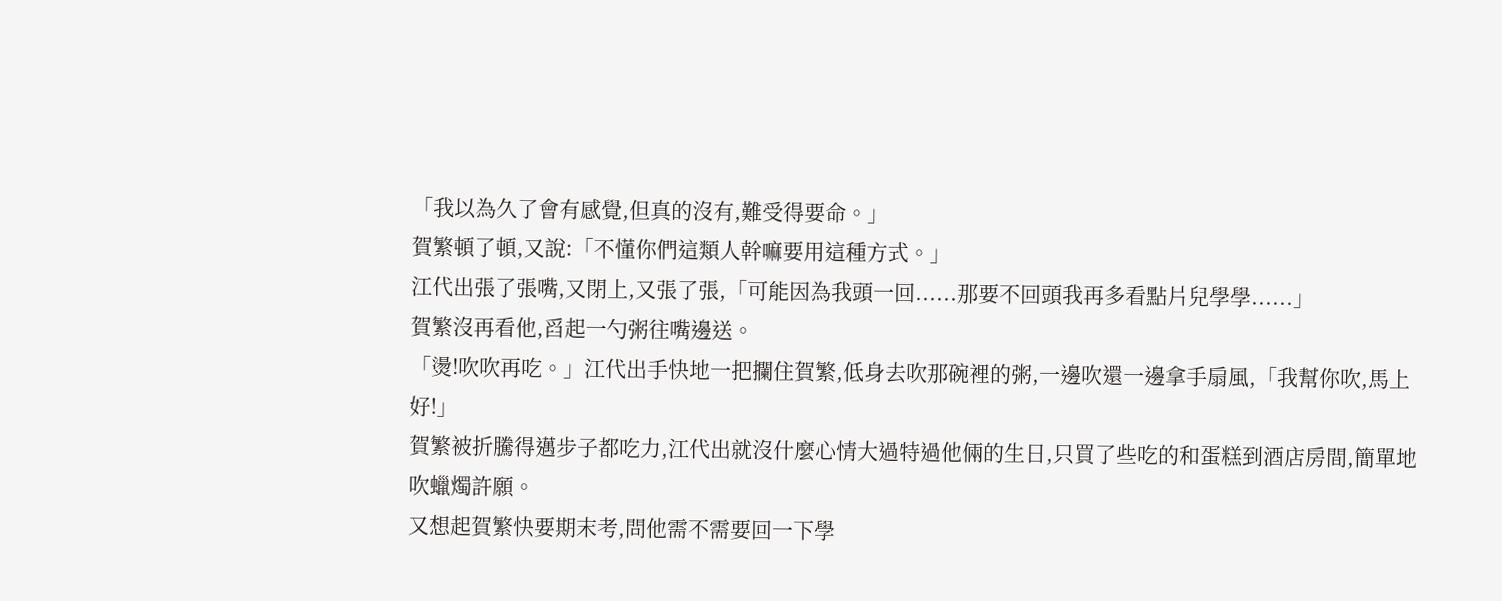「我以為久了會有感覺,但真的沒有,難受得要命。」
賀繁頓了頓,又說:「不懂你們這類人幹嘛要用這種方式。」
江代出張了張嘴,又閉上,又張了張,「可能因為我頭一回......那要不回頭我再多看點片兒學學......」
賀繁沒再看他,舀起一勺粥往嘴邊送。
「燙!吹吹再吃。」江代出手快地一把攔住賀繁,低身去吹那碗裡的粥,一邊吹還一邊拿手扇風,「我幫你吹,馬上好!」
賀繁被折騰得邁步子都吃力,江代出就沒什麼心情大過特過他倆的生日,只買了些吃的和蛋糕到酒店房間,簡單地吹蠟燭許願。
又想起賀繁快要期末考,問他需不需要回一下學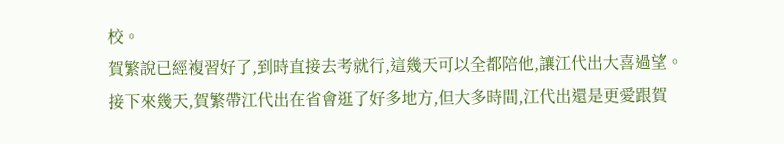校。
賀繁說已經複習好了,到時直接去考就行,這幾天可以全都陪他,讓江代出大喜過望。
接下來幾天,賀繁帶江代出在省會逛了好多地方,但大多時間,江代出還是更愛跟賀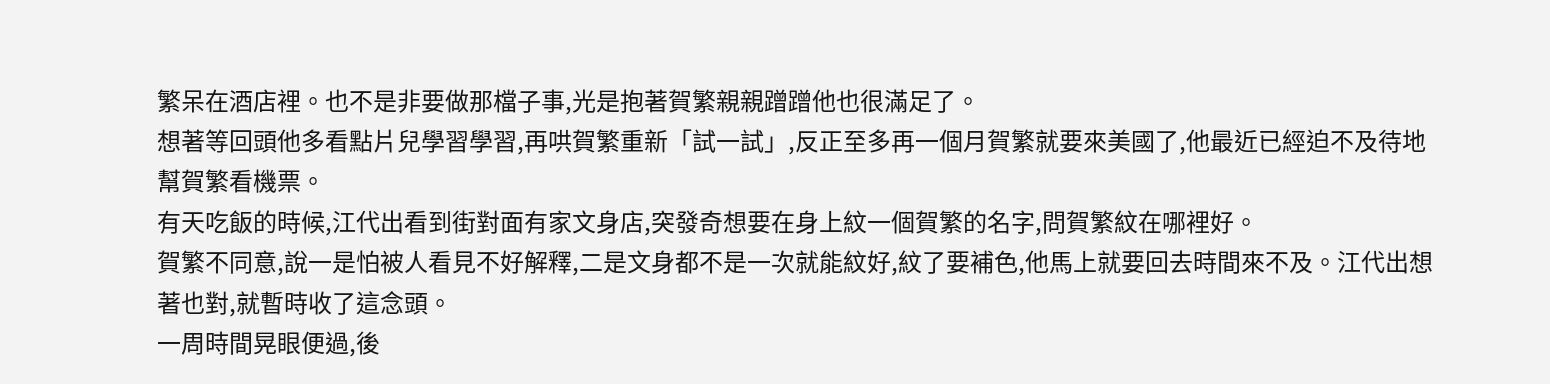繁呆在酒店裡。也不是非要做那檔子事,光是抱著賀繁親親蹭蹭他也很滿足了。
想著等回頭他多看點片兒學習學習,再哄賀繁重新「試一試」,反正至多再一個月賀繁就要來美國了,他最近已經迫不及待地幫賀繁看機票。
有天吃飯的時候,江代出看到街對面有家文身店,突發奇想要在身上紋一個賀繁的名字,問賀繁紋在哪裡好。
賀繁不同意,說一是怕被人看見不好解釋,二是文身都不是一次就能紋好,紋了要補色,他馬上就要回去時間來不及。江代出想著也對,就暫時收了這念頭。
一周時間晃眼便過,後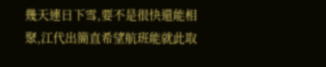幾天連日下雪,要不是很快還能相聚,江代出簡直希望航班能就此取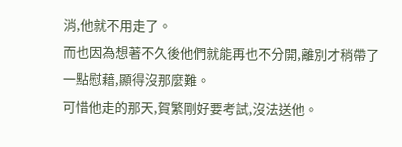消,他就不用走了。
而也因為想著不久後他們就能再也不分開,離別才稍帶了一點慰藉,顯得沒那麼難。
可惜他走的那天,賀繁剛好要考試,沒法送他。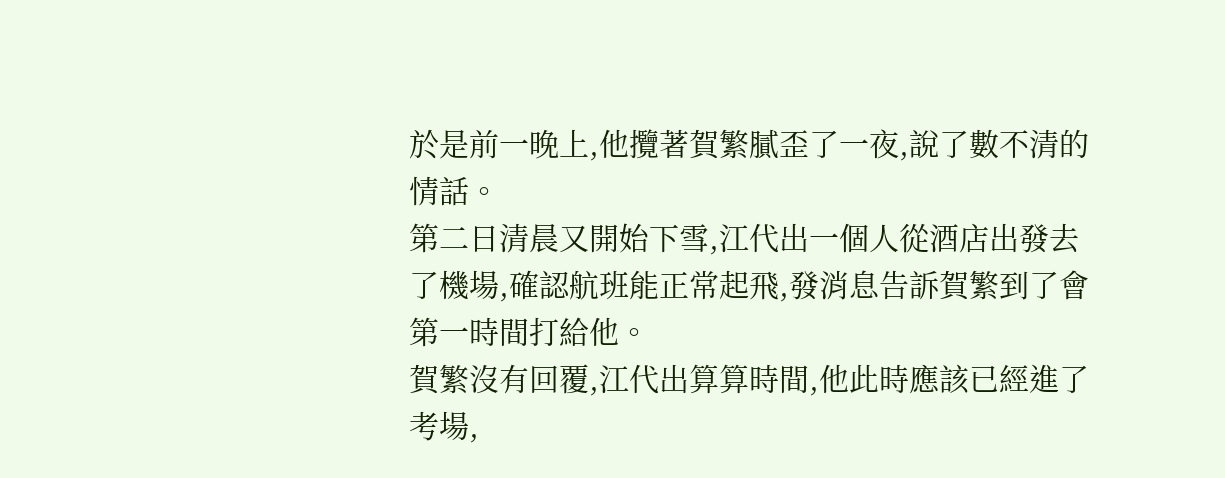於是前一晚上,他攬著賀繁膩歪了一夜,說了數不清的情話。
第二日清晨又開始下雪,江代出一個人從酒店出發去了機場,確認航班能正常起飛,發消息告訴賀繁到了會第一時間打給他。
賀繁沒有回覆,江代出算算時間,他此時應該已經進了考場,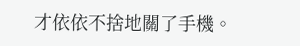才依依不捨地關了手機。